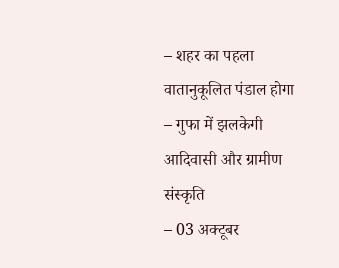– शहर का पहला वातानुकूलित पंडाल होगा
– गुफा में झलकेगी आदिवासी और ग्रामीण संस्कृति
– 03 अक्टूबर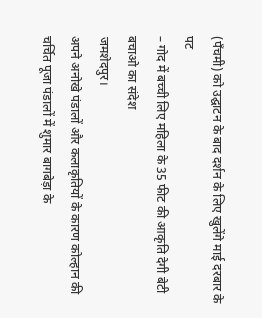(पँचमी) को उद्घाटन के बाद दर्शन के लिए खुलेंगे माई दरबार के पट
– गोद में बच्ची लिए महिला के 35 फीट की आकृति देगी बेटी बचाओ का संदेश
जमशेदपुर।
अपने अनोखे पंडालों और कलाकृतियों के कारण कोल्हान की चर्चित पूजा पंडालों में शुमार बागबेड़ा के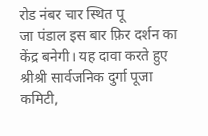रोड नंबर चार स्थित पू
जा पंडाल इस बार फ़िर दर्शन का केंद्र बनेगी। यह दावा करते हुए श्रीश्री सार्वजनिक दुर्गा पूजा कमिटी,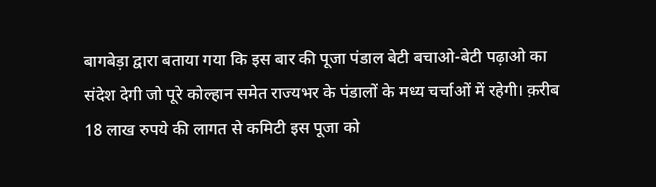बागबेड़ा द्वारा बताया गया कि इस बार की पूजा पंडाल बेटी बचाओ-बेटी पढ़ाओ का संदेश देगी जो पूरे कोल्हान समेत राज्यभर के पंडालों के मध्य चर्चाओं में रहेगी। क़रीब 18 लाख रुपये की लागत से कमिटी इस पूजा को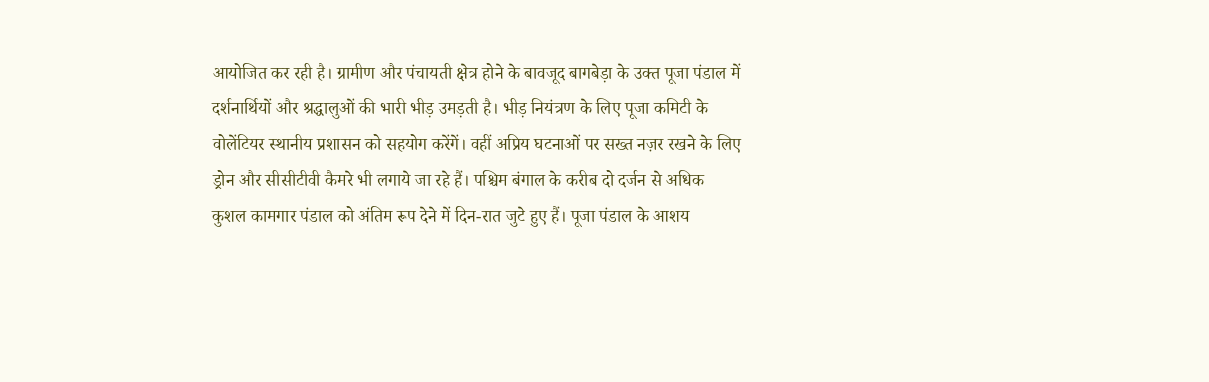आयोजित कर रही है। ग्रामीण और पंचायती क्षेत्र होने के बावजूद बागबेड़ा के उक्त पूजा पंडाल में दर्शनार्थियों और श्रद्धालुओं की भारी भीड़ उमड़ती है। भीड़ नियंत्रण के लिए पूजा कमिटी के वोलेंटियर स्थानीय प्रशासन को सहयोग करेंगें। वहीं अप्रिय घटनाओं पर सख्त नज़र रखने के लिए ड्रोन और सीसीटीवी कैमरे भी लगाये जा रहे हैं। पश्चिम बंगाल के करीब दो दर्जन से अधिक कुशल कामगार पंडाल को अंतिम रूप देने में दिन-रात जुटे हुए हैं। पूजा पंडाल के आशय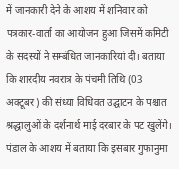में जानकारी देने के आशय में शनिवार को पत्रकार-वार्ता का आयोजन हुआ जिसमें कमिटी के सदस्यों ने सम्बंधित जानकारियां दी। बताया कि शारदीय नवरात्र के पंचमी तिथि (03 अक्टूबर) की संध्या विधिवत उद्घाटन के पश्चात श्रद्धालुओं के दर्शनार्थ माई दरबार के पट खुलेंगे। पंडाल के आशय में बताया कि इसबार गुफानुमा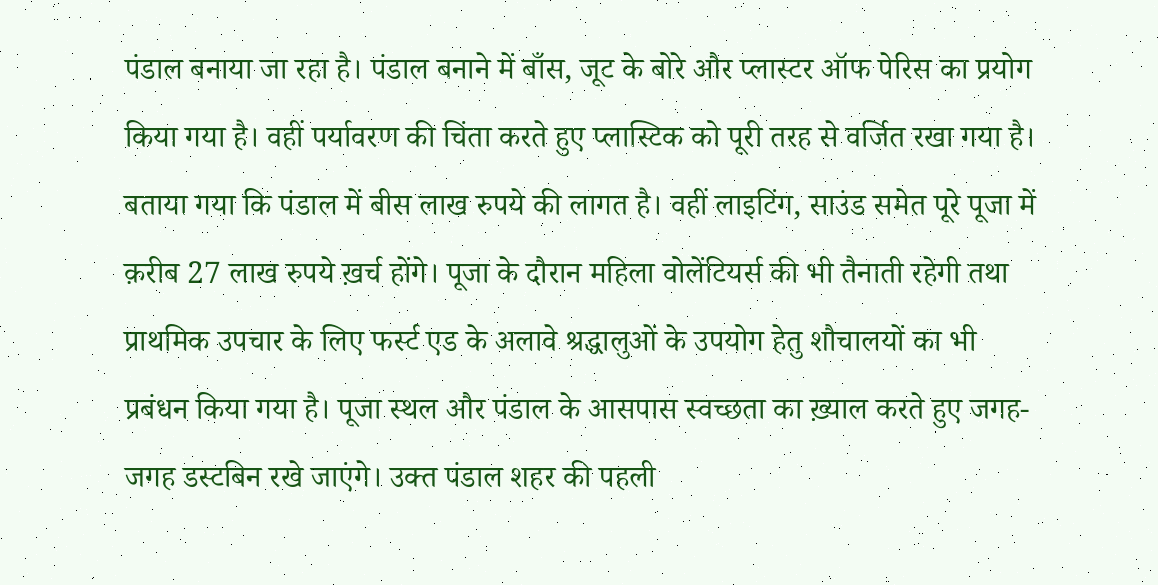पंडाल बनाया जा रहा है। पंडाल बनाने में बाँस, जूट के बोरे और प्लास्टर ऑफ पेरिस का प्रयोग किया गया है। वहीं पर्यावरण की चिंता करते हुए प्लास्टिक को पूरी तरह से वर्जित रखा गया है। बताया गया कि पंडाल में बीस लाख रुपये की लागत है। वहीं लाइटिंग, साउंड समेत पूरे पूजा में क़रीब 27 लाख रुपये ख़र्च होंगे। पूजा के दौरान महिला वोलेंटियर्स की भी तैनाती रहेगी तथा प्राथमिक उपचार के लिए फर्स्ट एड के अलावे श्रद्धालुओं के उपयोग हेतु शौचालयों का भी प्रबंधन किया गया है। पूजा स्थल और पंडाल के आसपास स्वच्छता का ख़्याल करते हुए जगह-जगह डस्टबिन रखे जाएंगे। उक्त पंडाल शहर की पहली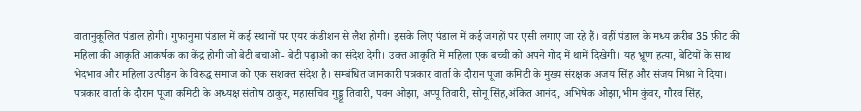वातानुकूलित पंडाल होगी। गुफानुमा पंडाल में कई स्थानों पर एयर कंडीशन से लैश होगी। इसके लिए पंडाल में कई जगहों पर एसी लगाए जा रहे हैं। वहीं पंडाल के मध्य क़रीब 35 फ़ीट की महिला की आकृति आकर्षक का केंद्र होगी जो बेटी बचाओ- बेटी पढ़ाओ का संदेश देगी। उक्त आकृति में महिला एक बच्ची को अपने गोद में थामें दिखेगी। यह भ्रूण हत्या, बेटियों के साथ भेदभाव और महिला उत्पीड़न के विरुद्ध समाज को एक सशक्त संदेश है। सम्बंधित जानकारी पत्रकार वार्ता के दौरान पूजा कमिटी के मुख्य संरक्षक अजय सिंह और संजय मिश्रा ने दिया। पत्रकार वार्ता के दौरान पूजा कमिटी के अध्यक्ष संतोष ठाकुर, महासचिव गुड्डू तिवारी, पवन ओझा, अप्पू तिवारी, सोनू सिंह,अंकित आनंद, अभिषेक ओझा,भीम कुंवर, गौरव सिंह,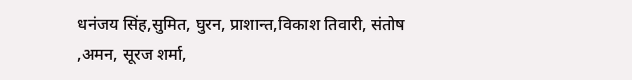धनंजय सिंह,सुमित, घुरन, प्राशान्त,विकाश तिवारी, संतोष ,अमन, सूरज शर्मा,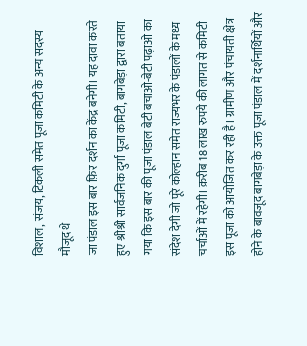विशाल, संजय, टिकली समेत पूजा कमिटी के अन्य सदस्य मौजूद थे
जा पंडाल इस बार फ़िर दर्शन का केंद्र बनेगी। यह दावा करते हुए श्रीश्री सार्वजनिक दुर्गा पूजा कमिटी, बागबेड़ा द्वारा बताया गया कि इस बार की पूजा पंडाल बेटी बचाओ-बेटी पढ़ाओ का संदेश देगी जो पूरे कोल्हान समेत राज्यभर के पंडालों के मध्य चर्चाओं में रहेगी। क़रीब 18 लाख रुपये की लागत से कमिटी इस पूजा को आयोजित कर रही है। ग्रामीण और पंचायती क्षेत्र होने के बावजूद बागबेड़ा के उक्त पूजा पंडाल में दर्शनार्थियों और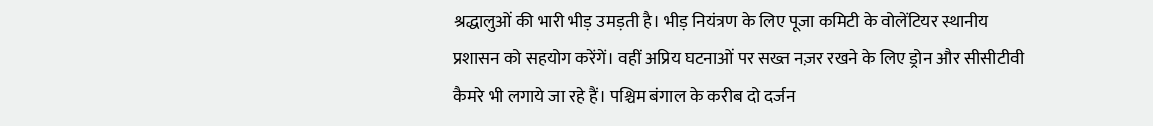श्रद्धालुओं की भारी भीड़ उमड़ती है। भीड़ नियंत्रण के लिए पूजा कमिटी के वोलेंटियर स्थानीय प्रशासन को सहयोग करेंगें। वहीं अप्रिय घटनाओं पर सख्त नज़र रखने के लिए ड्रोन और सीसीटीवी कैमरे भी लगाये जा रहे हैं। पश्चिम बंगाल के करीब दो दर्जन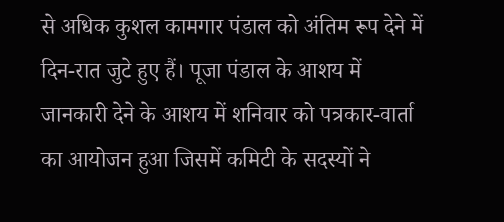से अधिक कुशल कामगार पंडाल को अंतिम रूप देने में दिन-रात जुटे हुए हैं। पूजा पंडाल के आशय में जानकारी देने के आशय में शनिवार को पत्रकार-वार्ता का आयोजन हुआ जिसमें कमिटी के सदस्यों ने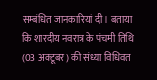सम्बंधित जानकारियां दी। बताया कि शारदीय नवरात्र के पंचमी तिथि (03 अक्टूबर) की संध्या विधिवत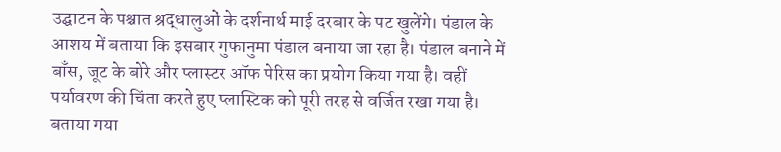उद्घाटन के पश्चात श्रद्धालुओं के दर्शनार्थ माई दरबार के पट खुलेंगे। पंडाल के आशय में बताया कि इसबार गुफानुमा पंडाल बनाया जा रहा है। पंडाल बनाने में बाँस, जूट के बोरे और प्लास्टर ऑफ पेरिस का प्रयोग किया गया है। वहीं पर्यावरण की चिंता करते हुए प्लास्टिक को पूरी तरह से वर्जित रखा गया है। बताया गया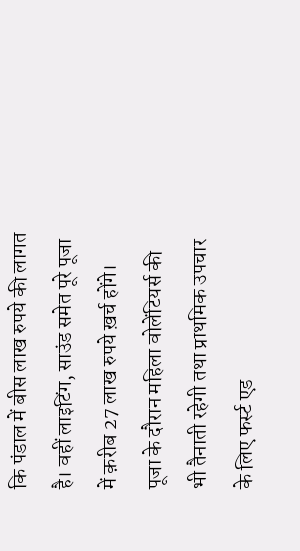कि पंडाल में बीस लाख रुपये की लागत है। वहीं लाइटिंग, साउंड समेत पूरे पूजा में क़रीब 27 लाख रुपये ख़र्च होंगे। पूजा के दौरान महिला वोलेंटियर्स की भी तैनाती रहेगी तथा प्राथमिक उपचार के लिए फर्स्ट एड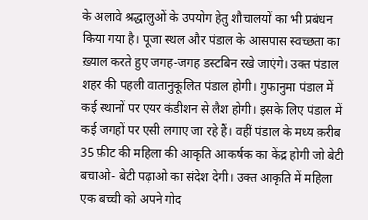के अलावे श्रद्धालुओं के उपयोग हेतु शौचालयों का भी प्रबंधन किया गया है। पूजा स्थल और पंडाल के आसपास स्वच्छता का ख़्याल करते हुए जगह-जगह डस्टबिन रखे जाएंगे। उक्त पंडाल शहर की पहली वातानुकूलित पंडाल होगी। गुफानुमा पंडाल में कई स्थानों पर एयर कंडीशन से लैश होगी। इसके लिए पंडाल में कई जगहों पर एसी लगाए जा रहे हैं। वहीं पंडाल के मध्य क़रीब 35 फ़ीट की महिला की आकृति आकर्षक का केंद्र होगी जो बेटी बचाओ- बेटी पढ़ाओ का संदेश देगी। उक्त आकृति में महिला एक बच्ची को अपने गोद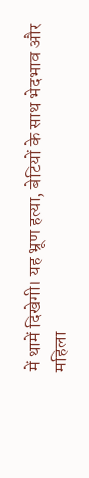में थामें दिखेगी। यह भ्रूण हत्या, बेटियों के साथ भेदभाव और महिला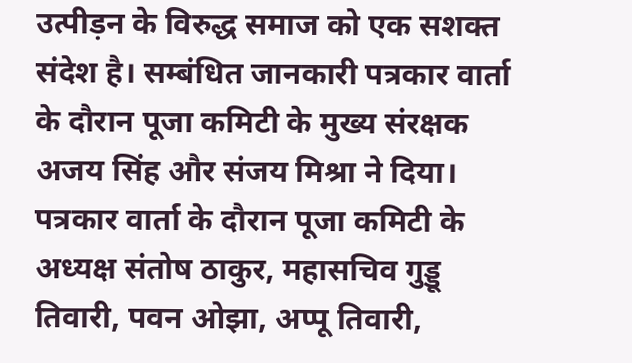उत्पीड़न के विरुद्ध समाज को एक सशक्त संदेश है। सम्बंधित जानकारी पत्रकार वार्ता के दौरान पूजा कमिटी के मुख्य संरक्षक अजय सिंह और संजय मिश्रा ने दिया। पत्रकार वार्ता के दौरान पूजा कमिटी के अध्यक्ष संतोष ठाकुर, महासचिव गुड्डू तिवारी, पवन ओझा, अप्पू तिवारी,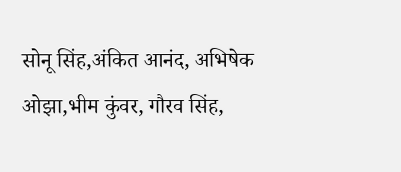सोनू सिंह,अंकित आनंद, अभिषेक ओझा,भीम कुंवर, गौरव सिंह,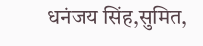धनंजय सिंह,सुमित,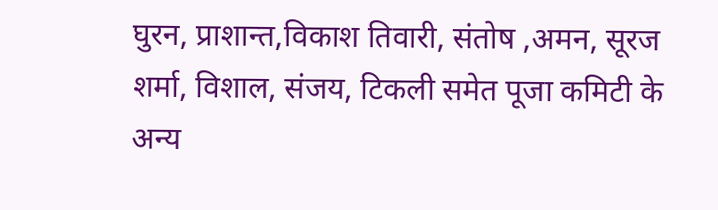घुरन, प्राशान्त,विकाश तिवारी, संतोष ,अमन, सूरज शर्मा, विशाल, संजय, टिकली समेत पूजा कमिटी के अन्य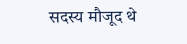सदस्य मौजूद थे